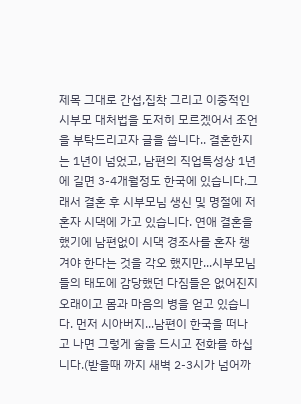제목 그대로 간섭,집착 그리고 이중적인 시부모 대처법을 도저히 모르겠어서 조언을 부탁드리고자 글을 씁니다.. 결혼한지는 1년이 넘었고, 남편의 직업특성상 1년에 길면 3-4개월정도 한국에 있습니다.그래서 결혼 후 시부모님 생신 및 명절에 저 혼자 시댁에 가고 있습니다. 연애 결혼을 했기에 남편없이 시댁 경조사를 혼자 챙겨야 한다는 것을 각오 했지만...시부모님들의 태도에 감당했던 다짐들은 없어진지 오래이고 몸과 마음의 병을 얻고 있습니다. 먼저 시아버지...남편이 한국을 떠나고 나면 그렇게 술을 드시고 전화를 하십니다.(받을때 까지 새벽 2-3시가 넘어까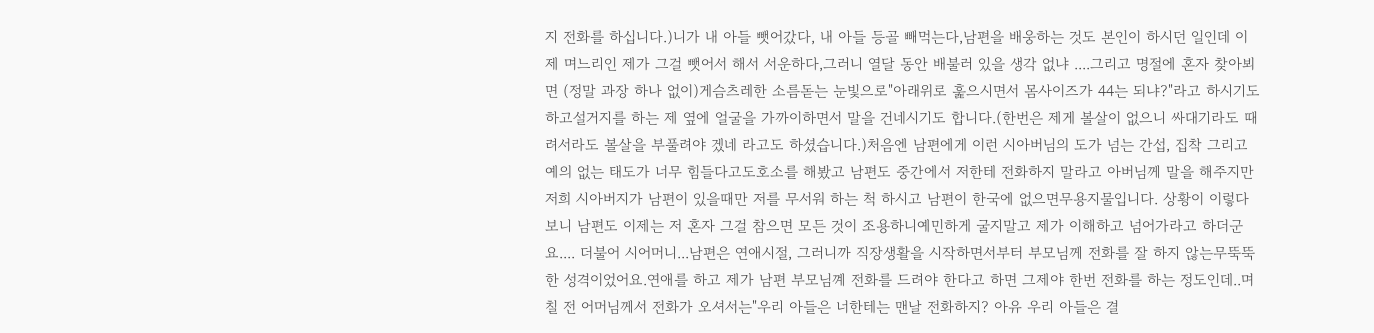지 전화를 하십니다.)니가 내 아들 뺏어갔다, 내 아들 등골 빼먹는다,남편을 배웅하는 것도 본인이 하시던 일인데 이제 며느리인 제가 그걸 뺏어서 해서 서운하다,그러니 열달 동안 배불러 있을 생각 없냐 ....그리고 명절에 혼자 찾아뵈면 (정말 과장 하나 없이)게슴츠레한 소름돋는 눈빛으로"아래위로 훑으시면서 몸사이즈가 44는 되냐?"라고 하시기도 하고설거지를 하는 제 옆에 얼굴을 가까이하면서 말을 건네시기도 합니다.(한번은 제게 볼살이 없으니 싸대기라도 때려서라도 볼살을 부풀려야 겠네 라고도 하셨습니다.)처음엔 남편에게 이런 시아버님의 도가 넘는 간섭, 집착 그리고 예의 없는 태도가 너무 힘들다고도호소를 해봤고 남편도 중간에서 저한테 전화하지 말라고 아버님께 말을 해주지만 저희 시아버지가 남편이 있을때만 저를 무서워 하는 척 하시고 남편이 한국에 없으면무용지물입니다. 상황이 이렇다 보니 남편도 이제는 저 혼자 그걸 참으면 모든 것이 조용하니예민하게 굴지말고 제가 이해하고 넘어가라고 하더군요.... 더불어 시어머니...남편은 연애시절, 그러니까 직장생활을 시작하면서부터 부모님께 전화를 잘 하지 않는무뚝뚝한 성격이었어요.연애를 하고 제가 남편 부모님꼐 전화를 드려야 한다고 하면 그제야 한번 전화를 하는 정도인데..며칠 전 어머님께서 전화가 오셔서는"우리 아들은 너한테는 맨날 전화하지? 아유 우리 아들은 결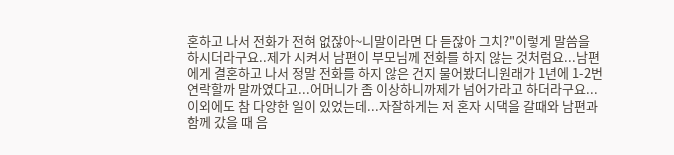혼하고 나서 전화가 전혀 없잖아~니말이라면 다 듣잖아 그치?"이렇게 말씀을 하시더라구요..제가 시켜서 남편이 부모님께 전화를 하지 않는 것처럼요...남편에게 결혼하고 나서 정말 전화를 하지 않은 건지 물어봤더니원래가 1년에 1-2번 연락할까 말까였다고...어머니가 좀 이상하니까제가 넘어가라고 하더라구요... 이외에도 참 다양한 일이 있었는데...자잘하게는 저 혼자 시댁을 갈때와 남편과 함께 갔을 때 음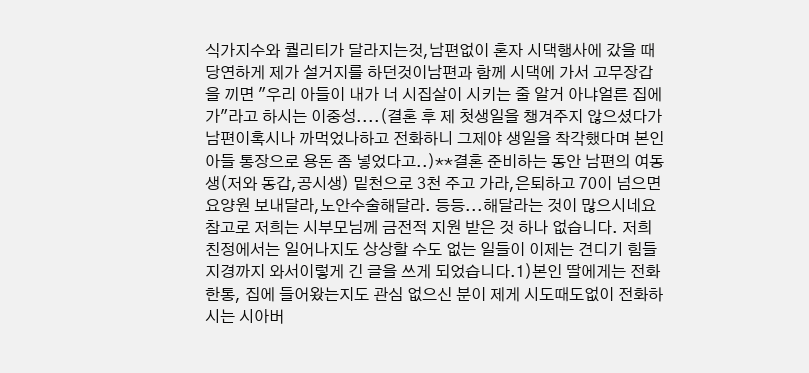식가지수와 퀄리티가 달라지는것,남편없이 혼자 시댁행사에 갔을 때 당연하게 제가 설거지를 하던것이남편과 함께 시댁에 가서 고무장갑을 끼면 "우리 아들이 내가 너 시집살이 시키는 줄 알거 아냐얼른 집에가"라고 하시는 이중성....(결혼 후 제 첫생일을 챙겨주지 않으셨다가 남편이혹시나 까먹었나하고 전화하니 그제야 생일을 착각했다며 본인아들 통장으로 용돈 좀 넣었다고..)**결혼 준비하는 동안 남편의 여동생(저와 동갑,공시생) 밑천으로 3천 주고 가라,은퇴하고 70이 넘으면 요양원 보내달라,노안수술해달라. 등등...해달라는 것이 많으시네요참고로 저희는 시부모님께 금전적 지원 받은 것 하나 없습니다. 저희 친정에서는 일어나지도 상상할 수도 없는 일들이 이제는 견디기 힘들 지경까지 와서이렇게 긴 글을 쓰게 되었습니다.1)본인 딸에게는 전화한통, 집에 들어왔는지도 관심 없으신 분이 제게 시도때도없이 전화하시는 시아버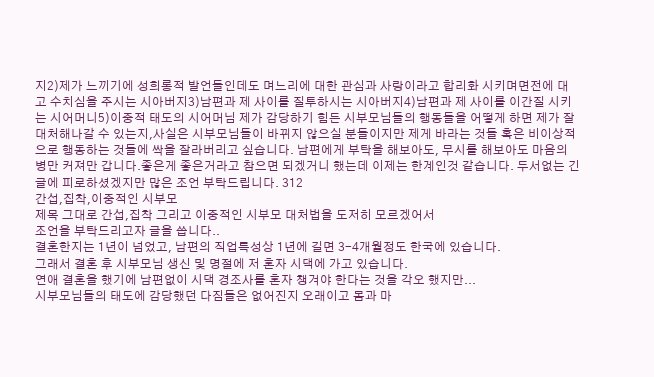지2)제가 느끼기에 성희롱적 발언들인데도 며느리에 대한 관심과 사랑이라고 합리화 시키며면전에 대고 수치심을 주시는 시아버지3)남편과 제 사이를 질투하시는 시아버지4)남편과 제 사이를 이간질 시키는 시어머니5)이중적 태도의 시어머님 제가 감당하기 힘든 시부모님들의 행동들을 어떻게 하면 제가 잘 대처해나갈 수 있는지,사실은 시부모님들이 바뀌지 않으실 분들이지만 제게 바라는 것들 혹은 비이상적으로 행동하는 것들에 싹을 잘라버리고 싶습니다. 남편에게 부탁을 해보아도, 무시를 해보아도 마음의 병만 커져만 갑니다.좋은게 좋은거라고 참으면 되겠거니 했는데 이제는 한계인것 같습니다. 두서없는 긴글에 피로하셨겠지만 많은 조언 부탁드립니다. 312
간섭,집착,이중적인 시부모
제목 그대로 간섭,집착 그리고 이중적인 시부모 대처법을 도저히 모르겠어서
조언을 부탁드리고자 글을 씁니다..
결혼한지는 1년이 넘었고, 남편의 직업특성상 1년에 길면 3-4개월정도 한국에 있습니다.
그래서 결혼 후 시부모님 생신 및 명절에 저 혼자 시댁에 가고 있습니다.
연애 결혼을 했기에 남편없이 시댁 경조사를 혼자 챙겨야 한다는 것을 각오 했지만...
시부모님들의 태도에 감당했던 다짐들은 없어진지 오래이고 몸과 마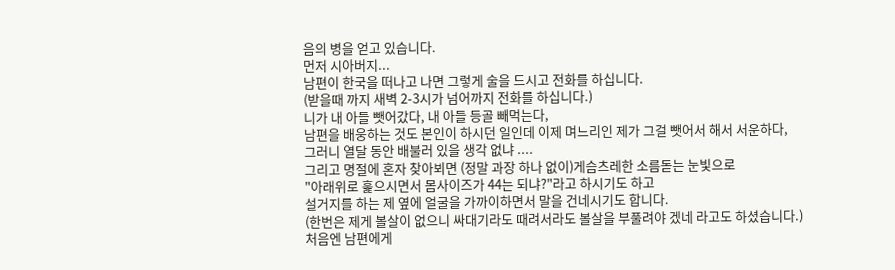음의 병을 얻고 있습니다.
먼저 시아버지...
남편이 한국을 떠나고 나면 그렇게 술을 드시고 전화를 하십니다.
(받을때 까지 새벽 2-3시가 넘어까지 전화를 하십니다.)
니가 내 아들 뺏어갔다, 내 아들 등골 빼먹는다,
남편을 배웅하는 것도 본인이 하시던 일인데 이제 며느리인 제가 그걸 뺏어서 해서 서운하다,
그러니 열달 동안 배불러 있을 생각 없냐 ....
그리고 명절에 혼자 찾아뵈면 (정말 과장 하나 없이)게슴츠레한 소름돋는 눈빛으로
"아래위로 훑으시면서 몸사이즈가 44는 되냐?"라고 하시기도 하고
설거지를 하는 제 옆에 얼굴을 가까이하면서 말을 건네시기도 합니다.
(한번은 제게 볼살이 없으니 싸대기라도 때려서라도 볼살을 부풀려야 겠네 라고도 하셨습니다.)
처음엔 남편에게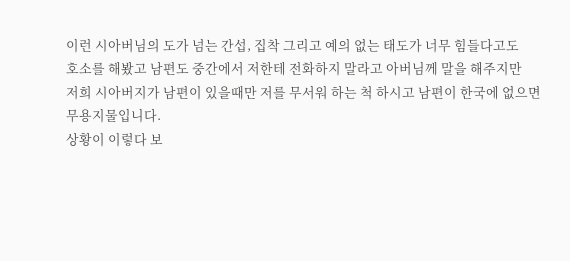이런 시아버님의 도가 넘는 간섭, 집착 그리고 예의 없는 태도가 너무 힘들다고도
호소를 해봤고 남편도 중간에서 저한테 전화하지 말라고 아버님께 말을 해주지만
저희 시아버지가 남편이 있을때만 저를 무서워 하는 척 하시고 남편이 한국에 없으면
무용지물입니다.
상황이 이렇다 보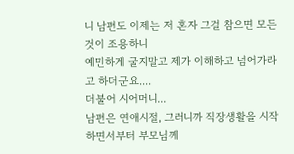니 남편도 이제는 저 혼자 그걸 참으면 모든 것이 조용하니
예민하게 굴지말고 제가 이해하고 넘어가라고 하더군요....
더불어 시어머니...
남편은 연애시절, 그러니까 직장생활을 시작하면서부터 부모님께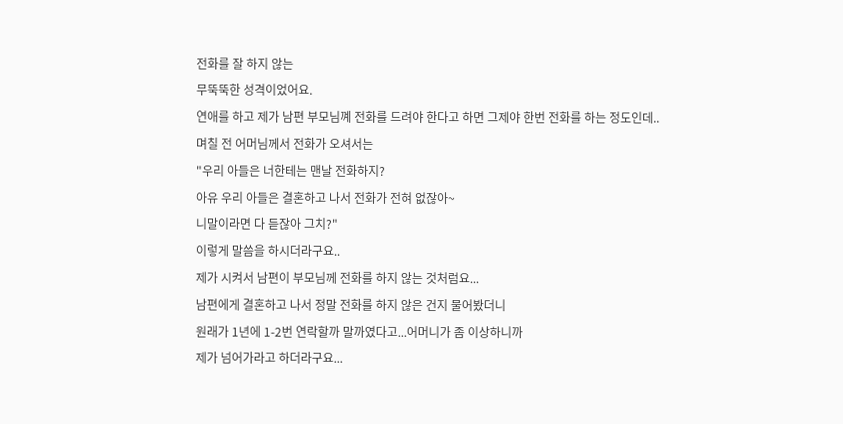전화를 잘 하지 않는
무뚝뚝한 성격이었어요.
연애를 하고 제가 남편 부모님꼐 전화를 드려야 한다고 하면 그제야 한번 전화를 하는 정도인데..
며칠 전 어머님께서 전화가 오셔서는
"우리 아들은 너한테는 맨날 전화하지?
아유 우리 아들은 결혼하고 나서 전화가 전혀 없잖아~
니말이라면 다 듣잖아 그치?"
이렇게 말씀을 하시더라구요..
제가 시켜서 남편이 부모님께 전화를 하지 않는 것처럼요...
남편에게 결혼하고 나서 정말 전화를 하지 않은 건지 물어봤더니
원래가 1년에 1-2번 연락할까 말까였다고...어머니가 좀 이상하니까
제가 넘어가라고 하더라구요...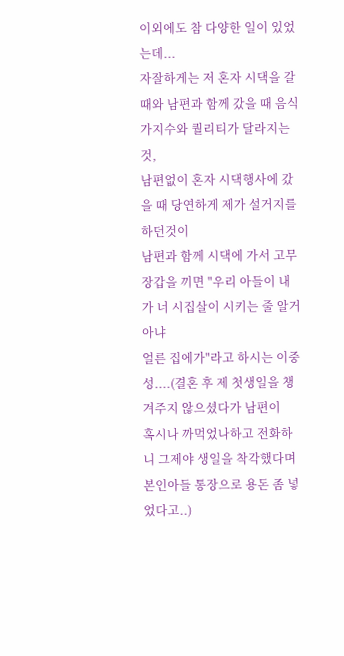이외에도 참 다양한 일이 있었는데...
자잘하게는 저 혼자 시댁을 갈때와 남편과 함께 갔을 때 음식가지수와 퀄리티가 달라지는것,
남편없이 혼자 시댁행사에 갔을 때 당연하게 제가 설거지를 하던것이
남편과 함께 시댁에 가서 고무장갑을 끼면 "우리 아들이 내가 너 시집살이 시키는 줄 알거 아냐
얼른 집에가"라고 하시는 이중성....(결혼 후 제 첫생일을 챙겨주지 않으셨다가 남편이
혹시나 까먹었나하고 전화하니 그제야 생일을 착각했다며 본인아들 통장으로 용돈 좀 넣었다고..)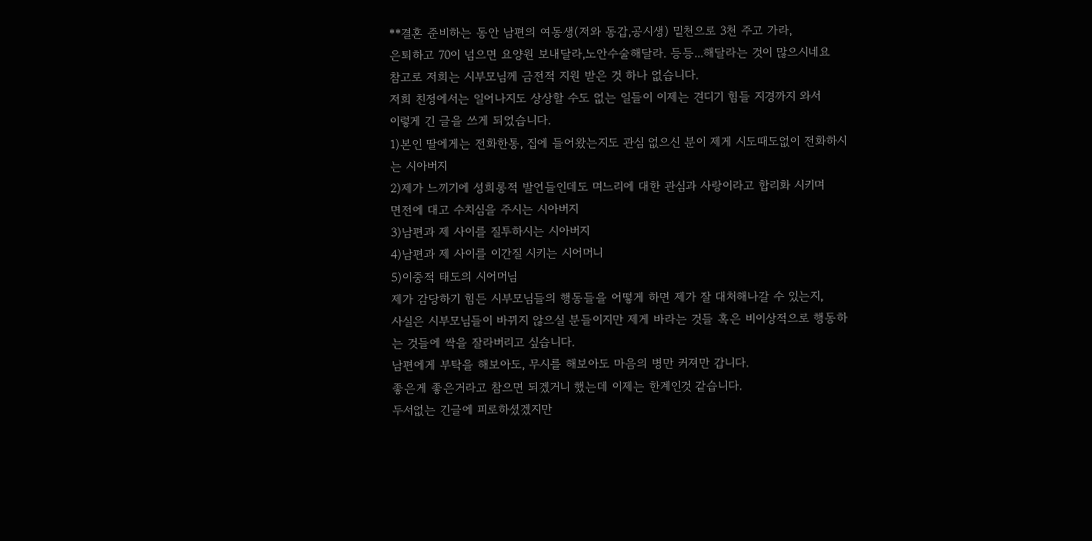**결혼 준비하는 동안 남편의 여동생(저와 동갑,공시생) 밑천으로 3천 주고 가라,
은퇴하고 70이 넘으면 요양원 보내달라,노안수술해달라. 등등...해달라는 것이 많으시네요
참고로 저희는 시부모님께 금전적 지원 받은 것 하나 없습니다.
저희 친정에서는 일어나지도 상상할 수도 없는 일들이 이제는 견디기 힘들 지경까지 와서
이렇게 긴 글을 쓰게 되었습니다.
1)본인 딸에게는 전화한통, 집에 들어왔는지도 관심 없으신 분이 제게 시도때도없이 전화하시는 시아버지
2)제가 느끼기에 성희롱적 발언들인데도 며느리에 대한 관심과 사랑이라고 합리화 시키며
면전에 대고 수치심을 주시는 시아버지
3)남편과 제 사이를 질투하시는 시아버지
4)남편과 제 사이를 이간질 시키는 시어머니
5)이중적 태도의 시어머님
제가 감당하기 힘든 시부모님들의 행동들을 어떻게 하면 제가 잘 대처해나갈 수 있는지,
사실은 시부모님들이 바뀌지 않으실 분들이지만 제게 바라는 것들 혹은 비이상적으로 행동하는 것들에 싹을 잘라버리고 싶습니다.
남편에게 부탁을 해보아도, 무시를 해보아도 마음의 병만 커져만 갑니다.
좋은게 좋은거라고 참으면 되겠거니 했는데 이제는 한계인것 같습니다.
두서없는 긴글에 피로하셨겠지만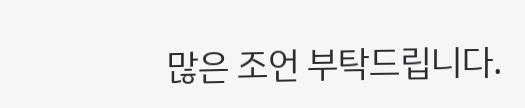많은 조언 부탁드립니다.